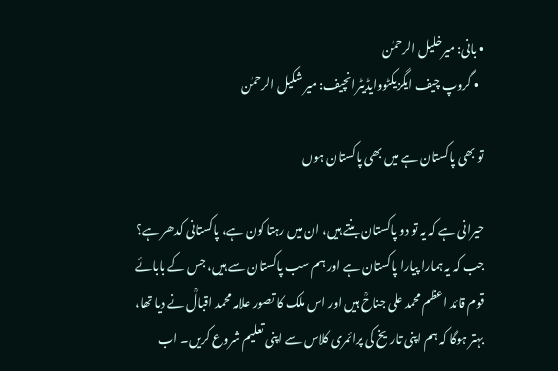• بانی: میرخلیل الرحمٰن
  • گروپ چیف ایگزیکٹووایڈیٹرانچیف: میر شکیل الرحمٰن

تو بھی پاکستان ہے میں بھی پاکستان ہوں

حیرانی ہے کہ یہ تو دو پاکستان بنتے ہیں، ان میں رہتا کون ہے، پاکستانی کدھر ہے؟ جب کہ یہ ہمارا پیارا پاکستان ہے اور ہم سب پاکستان سے ہیں، جس کے بابائے قوم قائد اعظم محمد علی جناحؒ ہیں اور اس ملک کا تصور علامہ محمد اقبالؒ نے دیا تھا، بہتر ہوگا کہ ہم اپنی تاریخ کی پرائمری کلاس سے اپنی تعلیم شروع کریں۔ اب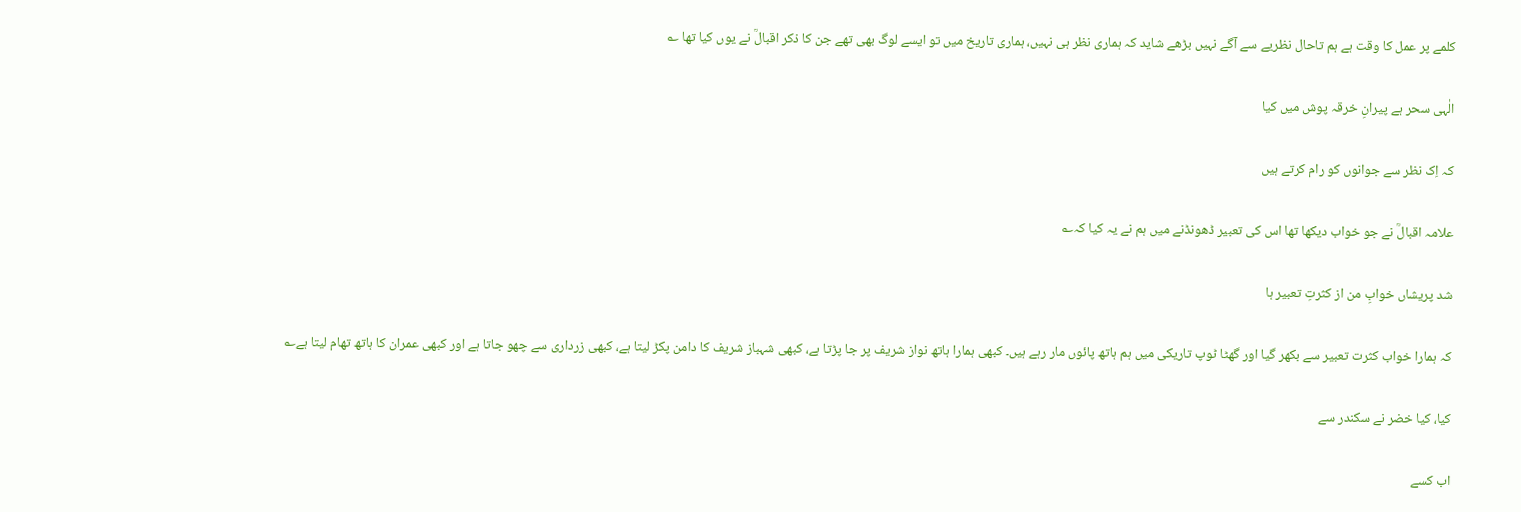کلمے پر عمل کا وقت ہے ہم تاحال نظریے سے آگے نہیں بڑھے شاید کہ ہماری نظر ہی نہیں، ہماری تاریخ میں تو ایسے لوگ بھی تھے جن کا ذکر اقبالؒ نے یوں کیا تھا ؎

الٰہی سحر ہے پیرانِ خرقہ پوش میں کیا

کہ اِک نظر سے جوانوں کو رام کرتے ہیں

علامہ اقبالؒ نے جو خواب دیکھا تھا اس کی تعبیر ڈھونڈنے میں ہم نے یہ کیا کہ؎

شد پریشاں خوابِ من از کثرتِ تعبیر ہا

کہ ہمارا خواب کثرت تعبیر سے بکھر گیا اور گھٹا ٹوپ تاریکی میں ہم ہاتھ پائوں مار رہے ہیں۔ کبھی ہمارا ہاتھ نواز شریف پر جا پڑتا ہے، کبھی شہباز شریف کا دامن پکڑ لیتا ہے، کبھی زرداری سے چھو جاتا ہے اور کبھی عمران کا ہاتھ تھام لیتا ہے؎

کیا، کیا خضر نے سکندر سے

اب کسے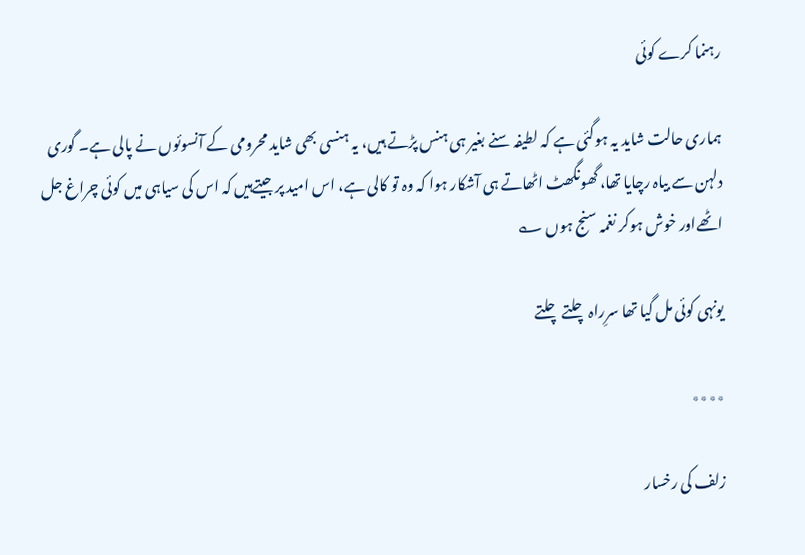رہنما کرے کوئی

ہماری حالت شاید یہ ہوگئی ہے کہ لطیفہ سنے بغیر ہی ہنس پڑتے ہیں، یہ ہنسی بھی شاید محرومی کے آنسوئوں نے پالی ہے۔ گوری دلہن سے بیاہ رچایا تھا، گھونگھٹ اٹھاتے ہی آشکار ہوا کہ وہ تو کالی ہے، اس امید پر جیتےہیں کہ اس کی سیاہی میں کوئی چراغ جل اٹھےاور خوش ہوکر نغمہ سنج ہوں ؎

یونہی کوئی مل گیا تھا سرِراہ چلتے چلتے

٭٭٭٭

زلف کی رخسار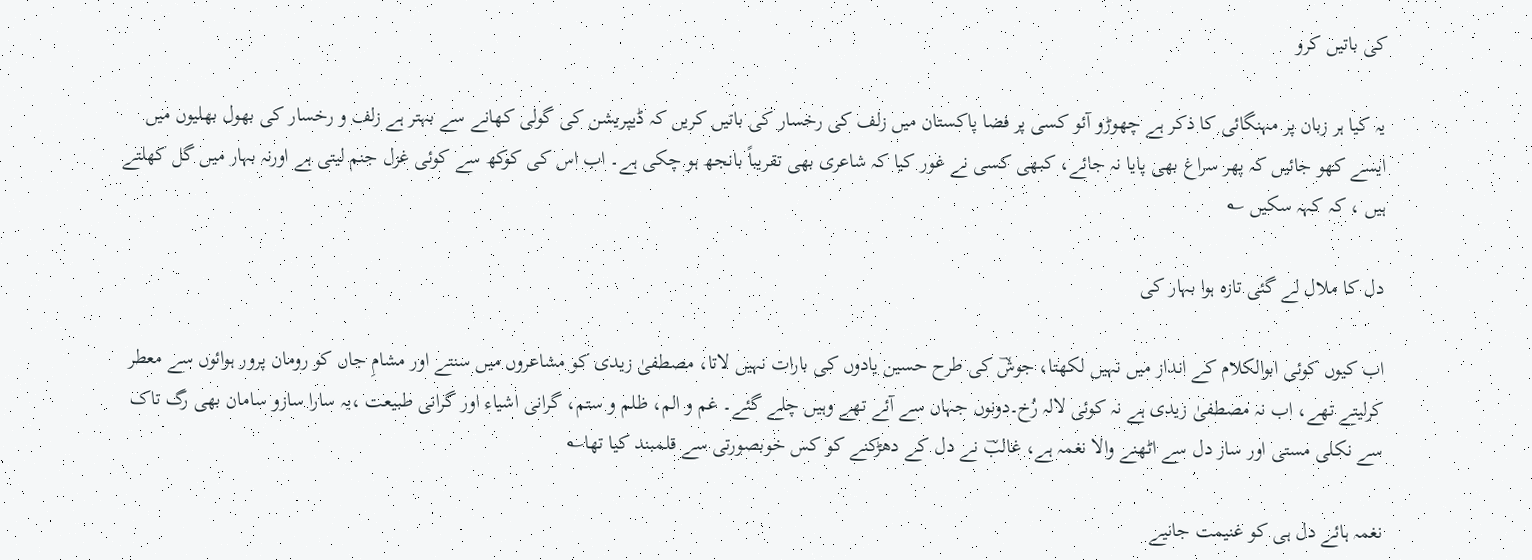کی باتیں کرو

یہ کیا ہر زبان پر مہنگائی کا ذکر ہے چھوڑو آئو کسی پر فضا پاکستان میں زلف کی رخسار کی باتیں کریں کہ ڈیپریشن کی گولی کھانے سے بہتر ہے زلف و رخسار کی بھول بھلیوں میں ایسے کھو جائیں کہ پھر سراغ بھی پایا نہ جائے، کبھی کسی نے غور کیا کہ شاعری بھی تقریباً بانجھ ہو چکی ہے۔ اب اس کی کوکھ سے کوئی غزل جنم لیتی ہے اورنہ بہار میں گل کھلتے ہیں ، کہ کہہ سکیں ؎

دل کا ملال لے گئی تازہ ہوا بہار کی

اب کیوں کوئی ابوالکلام کے انداز میں نہیں لکھتا، جوشؔ کی طرح حسین یادوں کی بارات نہیں لاتا، مصطفیٰ زیدی کو مشاعروں میں سنتے اور مشامِ جاں کو رومان پرور ہوائوں سے معطر کرلیتے تھے، اب نہ مصطفیٰ زیدی ہے نہ کوئی لالہ رُخ۔دونوں جہاں سے آئے تھے وہیں چلے گئے۔ غم و الم، ظلم و ستم، گرانی اشیاء اور گرانی طبیعت ،یہ سارا سازو سامان بھی رگ تاک سے نکلی مستی اور ساز دل سے اٹھنے والا نغمہ ہے، غالبؔ نے دل کے دھڑکنے کو کس خوبصورتی سے قلمبند کیا تھا؎

نغمہ ہائے دل ہی کو غنیمت جانیے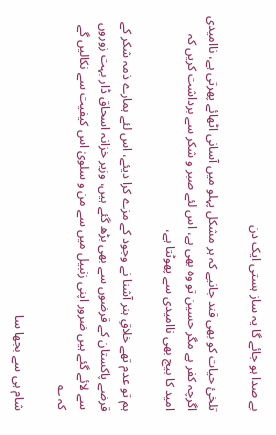بے صدا ہو جائے گا یہ ساز ہستی ایک دن

تلخیٔ حیات کو بھی قند جانیے کہ ہر مشکل پہلو میں آسانی اٹھائے پھرتی ہے، ناامیدی اگرچہ کفر ہے مگر حسین تو وہ بھی ہے، اس لئے صبر و شکر سے برداشت کریں کہ امید کا بیج بھی ناامیدی سے پھوٹتا ہے،

ہم تو عدم تھے خلاقِ ہنر آشنا نے وجود کے مزے کرا دیئے، اس لئے ہمارے ذمہ شکر کے قرضے پاکستان کے قرضوں سے بھی بڑھ گئے ہیں، وزیر خزانہ اسحاق ڈار بہت زوروں سے لائے گئے ہیں ضرور اپنی زنبیل میں سے من و سلویٰ اس کیفیت سے نکالیں گے کہ ؎

شام ہی سے بجھا سا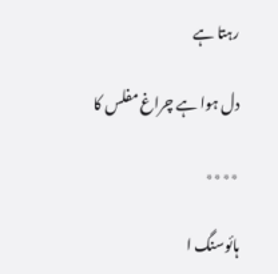رہتا ہے

دل ہوا ہے چراغ مفلس کا

٭٭٭٭

ہائوسنگ ا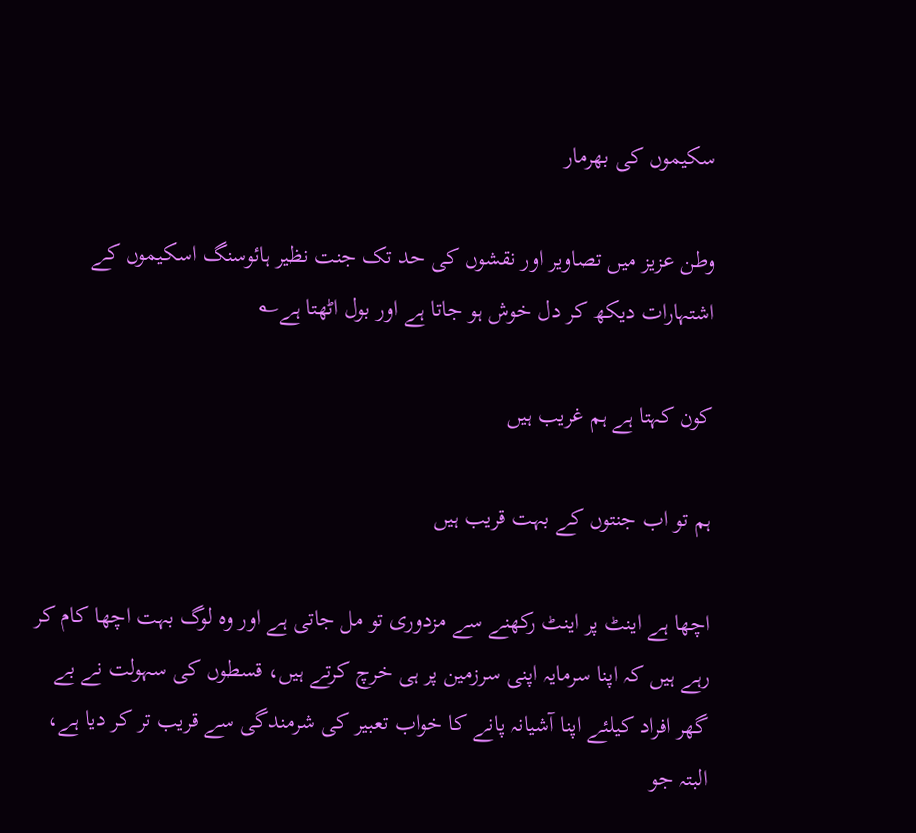سکیموں کی بھرمار

وطن عزیز میں تصاویر اور نقشوں کی حد تک جنت نظیر ہائوسنگ اسکیموں کے اشتہارات دیکھ کر دل خوش ہو جاتا ہے اور بول اٹھتا ہے؎

کون کہتا ہے ہم غریب ہیں

ہم تو اب جنتوں کے بہت قریب ہیں

اچھا ہے اینٹ پر اینٹ رکھنے سے مزدوری تو مل جاتی ہے اور وہ لوگ بہت اچھا کام کر رہے ہیں کہ اپنا سرمایہ اپنی سرزمین پر ہی خرچ کرتے ہیں، قسطوں کی سہولت نے بے گھر افراد کیلئے اپنا آشیانہ پانے کا خواب تعبیر کی شرمندگی سے قریب تر کر دیا ہے، البتہ جو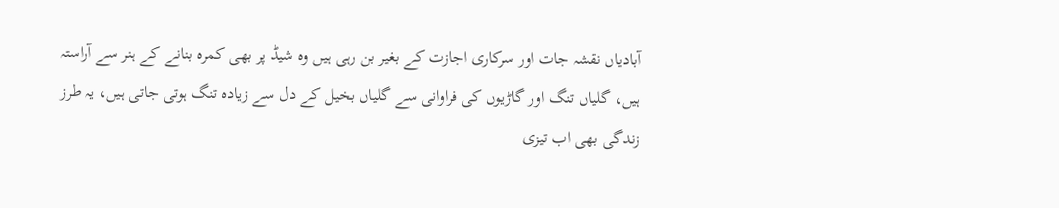آبادیاں نقشہ جات اور سرکاری اجازت کے بغیر بن رہی ہیں وہ شیڈ پر بھی کمرہ بنانے کے ہنر سے آراستہ ہیں، گلیاں تنگ اور گاڑیوں کی فراوانی سے گلیاں بخیل کے دل سے زیادہ تنگ ہوتی جاتی ہیں، یہ طرز زندگی بھی اب تیزی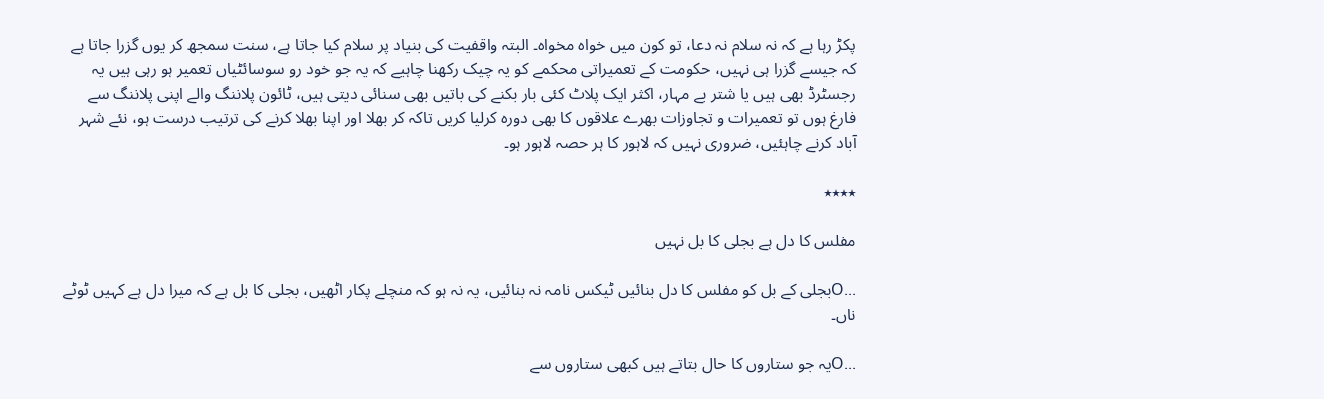پکڑ رہا ہے کہ نہ سلام نہ دعا، تو کون میں خواہ مخواہ۔ البتہ واقفیت کی بنیاد پر سلام کیا جاتا ہے، سنت سمجھ کر یوں گزرا جاتا ہے کہ جیسے گزرا ہی نہیں، حکومت کے تعمیراتی محکمے کو یہ چیک رکھنا چاہیے کہ یہ جو خود رو سوسائٹیاں تعمیر ہو رہی ہیں یہ رجسٹرڈ بھی ہیں یا شتر بے مہار، اکثر ایک پلاٹ کئی بار بکنے کی باتیں بھی سنائی دیتی ہیں، ٹائون پلاننگ والے اپنی پلاننگ سے فارغ ہوں تو تعمیرات و تجاوزات بھرے علاقوں کا بھی دورہ کرلیا کریں تاکہ کر بھلا اور اپنا بھلا کرنے کی ترتیب درست ہو، نئے شہر آباد کرنے چاہئیں، ضروری نہیں کہ لاہور کا ہر حصہ لاہور ہو۔

٭٭٭٭

مفلس کا دل ہے بجلی کا بل نہیں

...Oبجلی کے بل کو مفلس کا دل بنائیں ٹیکس نامہ نہ بنائیں، یہ نہ ہو کہ منچلے پکار اٹھیں، بجلی کا بل ہے کہ میرا دل ہے کہیں ٹوٹے ناں۔

...Oیہ جو ستاروں کا حال بتاتے ہیں کبھی ستاروں سے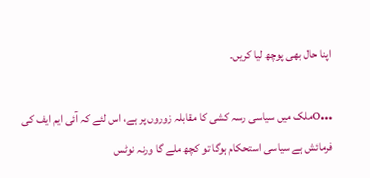اپنا حال بھی پوچھ لیا کریں۔

...Oملک میں سیاسی رسہ کشی کا مقابلہ زوروں پر ہے، اس لئے کہ آئی ایم ایف کی فرمائش ہے سیاسی استحکام ہوگا تو کچھ ملے گا ورنہ نوٹس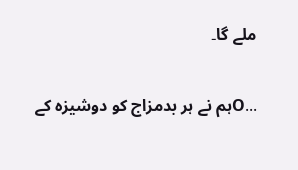ملے گا۔

...Oہم نے ہر بدمزاج کو دوشیزہ کے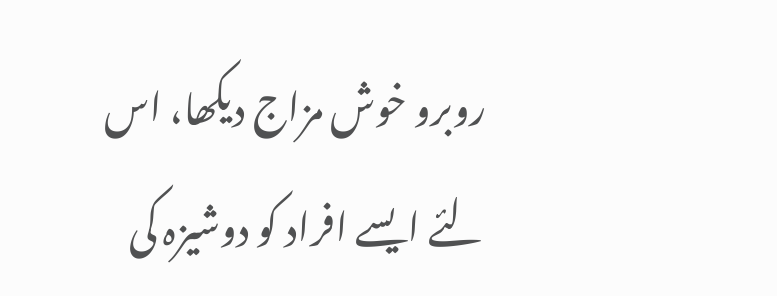روبرو خوش مزاج دیکھا، اس لئے ایسے افراد کو دوشیزہ کی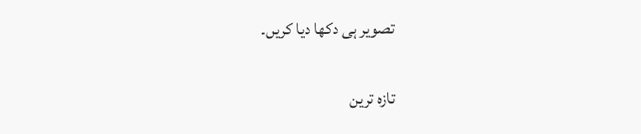تصویر ہی دکھا دیا کریں۔

تازہ ترین